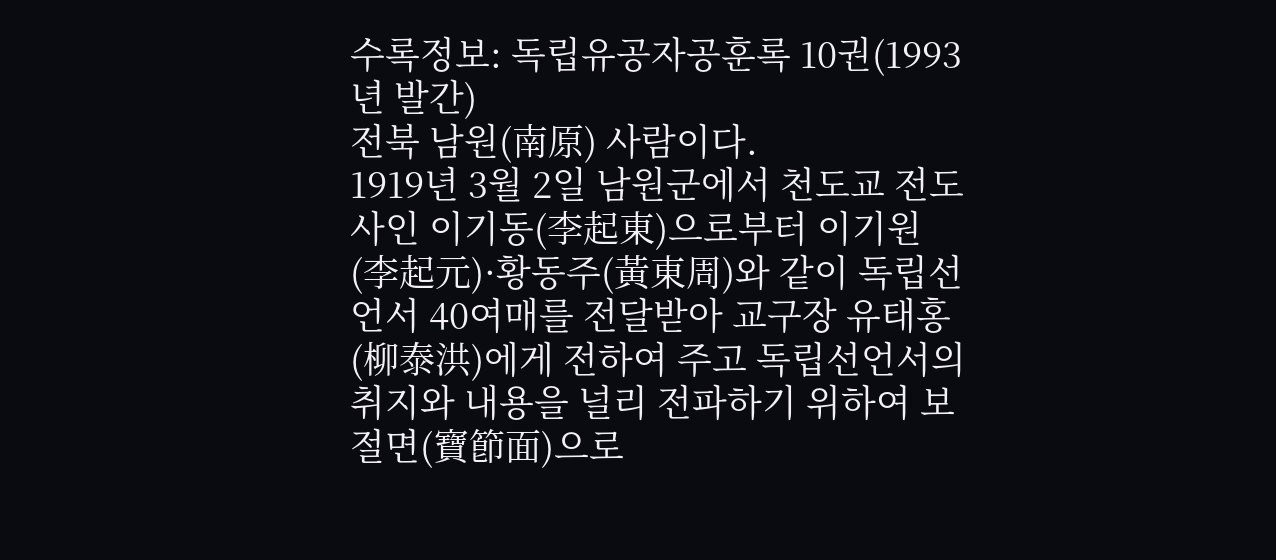수록정보: 독립유공자공훈록 10권(1993년 발간)
전북 남원(南原) 사람이다.
1919년 3월 2일 남원군에서 천도교 전도사인 이기동(李起東)으로부터 이기원(李起元)·황동주(黃東周)와 같이 독립선언서 40여매를 전달받아 교구장 유태홍(柳泰洪)에게 전하여 주고 독립선언서의 취지와 내용을 널리 전파하기 위하여 보절면(寶節面)으로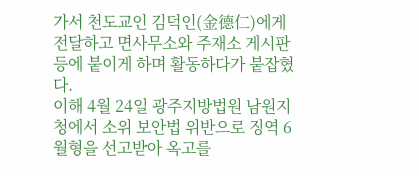가서 천도교인 김덕인(金德仁)에게 전달하고 면사무소와 주재소 게시판 등에 붙이게 하며 활동하다가 붙잡혔다.
이해 4월 24일 광주지방법원 남원지청에서 소위 보안법 위반으로 징역 6월형을 선고받아 옥고를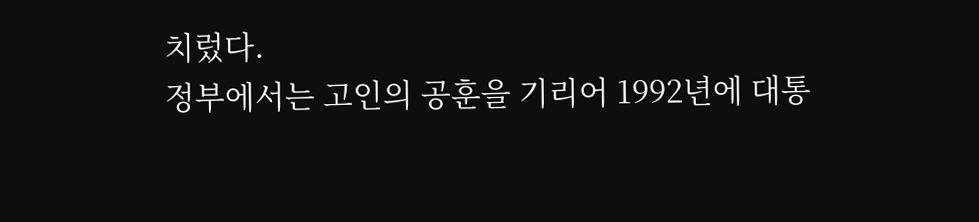치렀다.
정부에서는 고인의 공훈을 기리어 1992년에 대통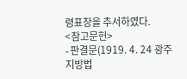령표창을 추서하였다.
<참고문헌>
- 판결문(1919. 4. 24 광주지방법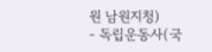원 남원지청)
- 독립운동사(국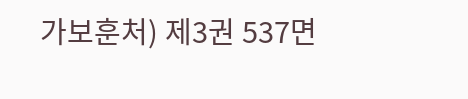가보훈처) 제3권 537면